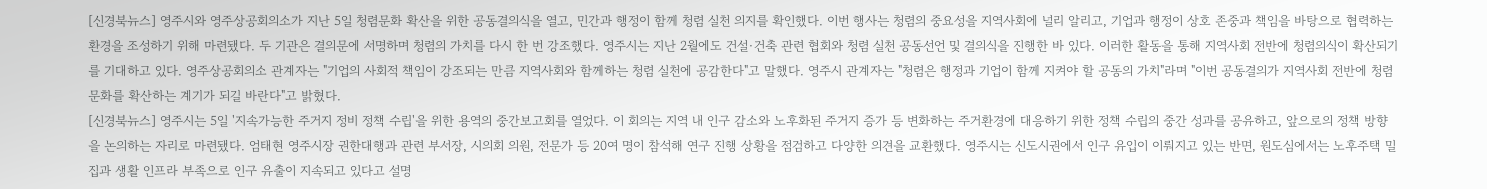[신경북뉴스] 영주시와 영주상공회의소가 지난 5일 청렴문화 확산을 위한 공동결의식을 열고, 민간과 행정이 함께 청렴 실천 의지를 확인했다. 이번 행사는 청렴의 중요성을 지역사회에 널리 알리고, 기업과 행정이 상호 존중과 책임을 바탕으로 협력하는 환경을 조성하기 위해 마련됐다. 두 기관은 결의문에 서명하며 청렴의 가치를 다시 한 번 강조했다. 영주시는 지난 2월에도 건설·건축 관련 협회와 청렴 실천 공동선언 및 결의식을 진행한 바 있다. 이러한 활동을 통해 지역사회 전반에 청렴의식이 확산되기를 기대하고 있다. 영주상공회의소 관계자는 "기업의 사회적 책임이 강조되는 만큼 지역사회와 함께하는 청렴 실천에 공감한다"고 말했다. 영주시 관계자는 "청렴은 행정과 기업이 함께 지켜야 할 공동의 가치"라며 "이번 공동결의가 지역사회 전반에 청렴문화를 확산하는 계기가 되길 바란다"고 밝혔다.
[신경북뉴스] 영주시는 5일 '지속가능한 주거지 정비 정책 수립'을 위한 용역의 중간보고회를 열었다. 이 회의는 지역 내 인구 감소와 노후화된 주거지 증가 등 변화하는 주거환경에 대응하기 위한 정책 수립의 중간 성과를 공유하고, 앞으로의 정책 방향을 논의하는 자리로 마련됐다. 엄태현 영주시장 권한대행과 관련 부서장, 시의회 의원, 전문가 등 20여 명이 참석해 연구 진행 상황을 점검하고 다양한 의견을 교환했다. 영주시는 신도시권에서 인구 유입이 이뤄지고 있는 반면, 원도심에서는 노후주택 밀집과 생활 인프라 부족으로 인구 유출이 지속되고 있다고 설명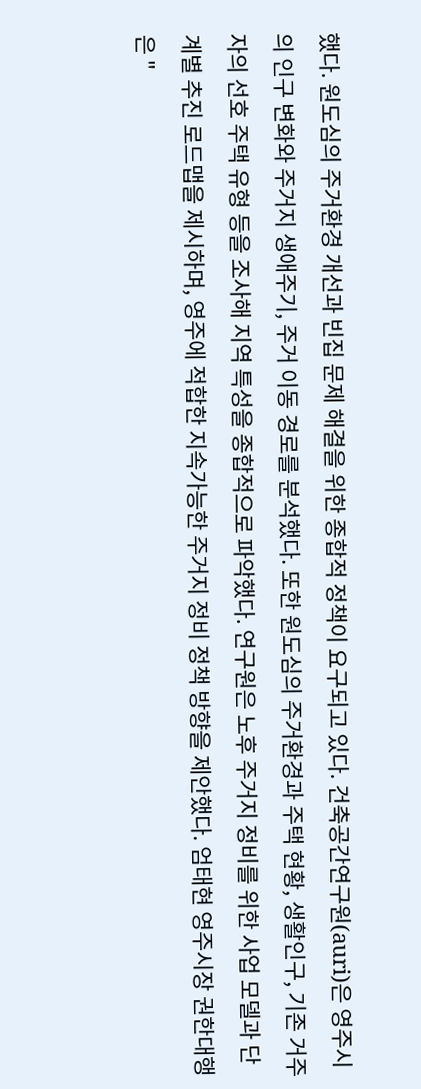했다. 원도심의 주거환경 개선과 빈집 문제 해결을 위한 종합적 정책이 요구되고 있다. 건축공간연구원(auri)은 영주시의 인구 변화와 주거지 생애주기, 주거 이동 경로를 분석했다. 또한 원도심의 주거환경과 주택 현황, 생활인구, 기존 거주자의 선호 주택 유형 등을 조사해 지역 특성을 종합적으로 파악했다. 연구원은 노후 주거지 정비를 위한 사업 모델과 단계별 추진 로드맵을 제시하며, 영주에 적합한 지속가능한 주거지 정비 정책 방향을 제안했다. 엄태현 영주시장 권한대행은 "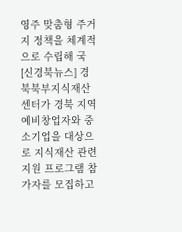영주 맞춤형 주거지 정책을 체계적으로 수립해 국
[신경북뉴스] 경북북부지식재산센터가 경북 지역 예비창업자와 중소기업을 대상으로 지식재산 관련 지원 프로그램 참가자를 모집하고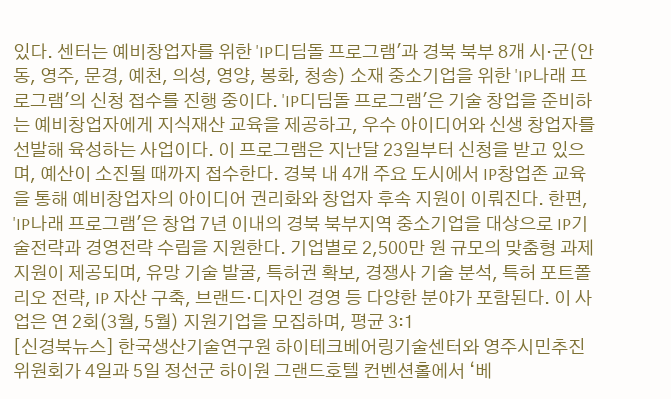있다. 센터는 예비창업자를 위한 'IP디딤돌 프로그램'과 경북 북부 8개 시·군(안동, 영주, 문경, 예천, 의성, 영양, 봉화, 청송) 소재 중소기업을 위한 'IP나래 프로그램'의 신청 접수를 진행 중이다. 'IP디딤돌 프로그램'은 기술 창업을 준비하는 예비창업자에게 지식재산 교육을 제공하고, 우수 아이디어와 신생 창업자를 선발해 육성하는 사업이다. 이 프로그램은 지난달 23일부터 신청을 받고 있으며, 예산이 소진될 때까지 접수한다. 경북 내 4개 주요 도시에서 IP창업존 교육을 통해 예비창업자의 아이디어 권리화와 창업자 후속 지원이 이뤄진다. 한편, 'IP나래 프로그램'은 창업 7년 이내의 경북 북부지역 중소기업을 대상으로 IP기술전략과 경영전략 수립을 지원한다. 기업별로 2,500만 원 규모의 맞춤형 과제 지원이 제공되며, 유망 기술 발굴, 특허권 확보, 경쟁사 기술 분석, 특허 포트폴리오 전략, IP 자산 구축, 브랜드·디자인 경영 등 다양한 분야가 포함된다. 이 사업은 연 2회(3월, 5월) 지원기업을 모집하며, 평균 3:1
[신경북뉴스] 한국생산기술연구원 하이테크베어링기술센터와 영주시민추진위원회가 4일과 5일 정선군 하이원 그랜드호텔 컨벤션홀에서 ‘베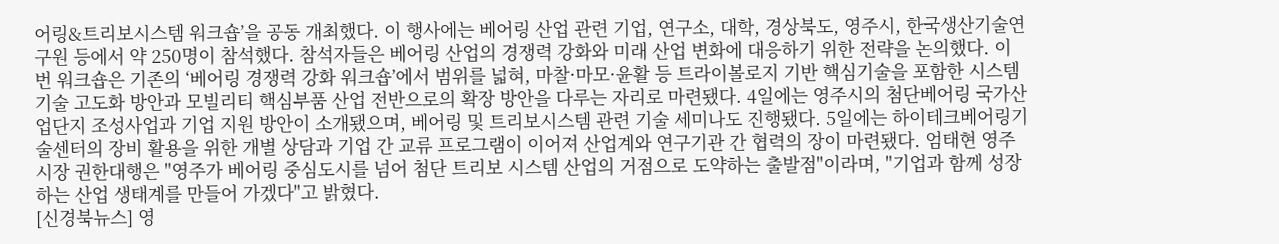어링&트리보시스템 워크숍’을 공동 개최했다. 이 행사에는 베어링 산업 관련 기업, 연구소, 대학, 경상북도, 영주시, 한국생산기술연구원 등에서 약 250명이 참석했다. 참석자들은 베어링 산업의 경쟁력 강화와 미래 산업 변화에 대응하기 위한 전략을 논의했다. 이번 워크숍은 기존의 ‘베어링 경쟁력 강화 워크숍’에서 범위를 넓혀, 마찰·마모·윤활 등 트라이볼로지 기반 핵심기술을 포함한 시스템 기술 고도화 방안과 모빌리티 핵심부품 산업 전반으로의 확장 방안을 다루는 자리로 마련됐다. 4일에는 영주시의 첨단베어링 국가산업단지 조성사업과 기업 지원 방안이 소개됐으며, 베어링 및 트리보시스템 관련 기술 세미나도 진행됐다. 5일에는 하이테크베어링기술센터의 장비 활용을 위한 개별 상담과 기업 간 교류 프로그램이 이어져 산업계와 연구기관 간 협력의 장이 마련됐다. 엄태현 영주시장 권한대행은 "영주가 베어링 중심도시를 넘어 첨단 트리보 시스템 산업의 거점으로 도약하는 출발점"이라며, "기업과 함께 성장하는 산업 생태계를 만들어 가겠다"고 밝혔다.
[신경북뉴스] 영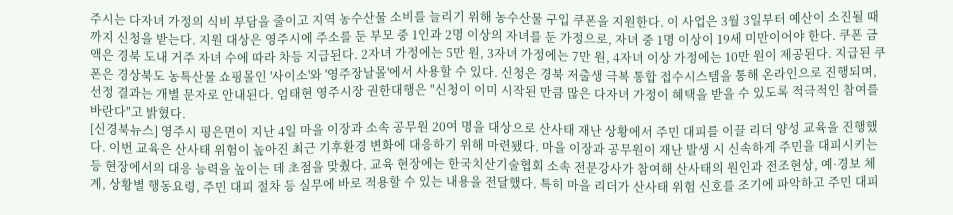주시는 다자녀 가정의 식비 부담을 줄이고 지역 농수산물 소비를 늘리기 위해 농수산물 구입 쿠폰을 지원한다. 이 사업은 3월 3일부터 예산이 소진될 때까지 신청을 받는다. 지원 대상은 영주시에 주소를 둔 부모 중 1인과 2명 이상의 자녀를 둔 가정으로, 자녀 중 1명 이상이 19세 미만이어야 한다. 쿠폰 금액은 경북 도내 거주 자녀 수에 따라 차등 지급된다. 2자녀 가정에는 5만 원, 3자녀 가정에는 7만 원, 4자녀 이상 가정에는 10만 원이 제공된다. 지급된 쿠폰은 경상북도 농특산물 쇼핑몰인 '사이소'와 '영주장날몰'에서 사용할 수 있다. 신청은 경북 저출생 극복 통합 접수시스템을 통해 온라인으로 진행되며, 선정 결과는 개별 문자로 안내된다. 엄태현 영주시장 권한대행은 "신청이 이미 시작된 만큼 많은 다자녀 가정이 혜택을 받을 수 있도록 적극적인 참여를 바란다"고 밝혔다.
[신경북뉴스] 영주시 평은면이 지난 4일 마을 이장과 소속 공무원 20여 명을 대상으로 산사태 재난 상황에서 주민 대피를 이끌 리더 양성 교육을 진행했다. 이번 교육은 산사태 위험이 높아진 최근 기후환경 변화에 대응하기 위해 마련됐다. 마을 이장과 공무원이 재난 발생 시 신속하게 주민을 대피시키는 등 현장에서의 대응 능력을 높이는 데 초점을 맞췄다. 교육 현장에는 한국치산기술협회 소속 전문강사가 참여해 산사태의 원인과 전조현상, 예·경보 체계, 상황별 행동요령, 주민 대피 절차 등 실무에 바로 적용할 수 있는 내용을 전달했다. 특히 마을 리더가 산사태 위험 신호를 조기에 파악하고 주민 대피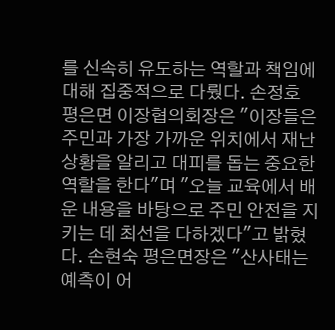를 신속히 유도하는 역할과 책임에 대해 집중적으로 다뤘다. 손정호 평은면 이장협의회장은 "이장들은 주민과 가장 가까운 위치에서 재난 상황을 알리고 대피를 돕는 중요한 역할을 한다"며 "오늘 교육에서 배운 내용을 바탕으로 주민 안전을 지키는 데 최선을 다하겠다"고 밝혔다. 손현숙 평은면장은 "산사태는 예측이 어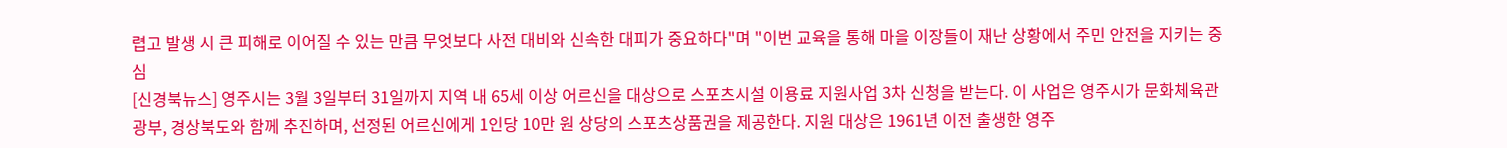렵고 발생 시 큰 피해로 이어질 수 있는 만큼 무엇보다 사전 대비와 신속한 대피가 중요하다"며 "이번 교육을 통해 마을 이장들이 재난 상황에서 주민 안전을 지키는 중심
[신경북뉴스] 영주시는 3월 3일부터 31일까지 지역 내 65세 이상 어르신을 대상으로 스포츠시설 이용료 지원사업 3차 신청을 받는다. 이 사업은 영주시가 문화체육관광부, 경상북도와 함께 추진하며, 선정된 어르신에게 1인당 10만 원 상당의 스포츠상품권을 제공한다. 지원 대상은 1961년 이전 출생한 영주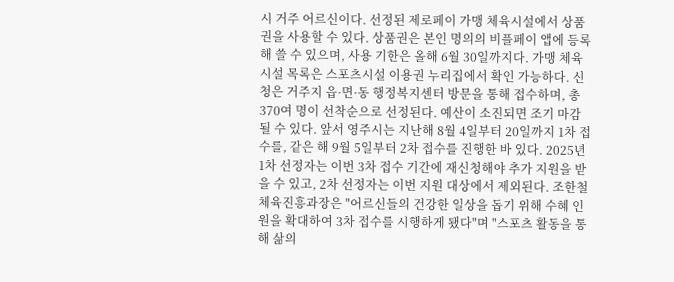시 거주 어르신이다. 선정된 제로페이 가맹 체육시설에서 상품권을 사용할 수 있다. 상품권은 본인 명의의 비플페이 앱에 등록해 쓸 수 있으며, 사용 기한은 올해 6월 30일까지다. 가맹 체육시설 목록은 스포츠시설 이용권 누리집에서 확인 가능하다. 신청은 거주지 읍·면·동 행정복지센터 방문을 통해 접수하며, 총 370여 명이 선착순으로 선정된다. 예산이 소진되면 조기 마감될 수 있다. 앞서 영주시는 지난해 8월 4일부터 20일까지 1차 접수를, 같은 해 9월 5일부터 2차 접수를 진행한 바 있다. 2025년 1차 선정자는 이번 3차 접수 기간에 재신청해야 추가 지원을 받을 수 있고, 2차 선정자는 이번 지원 대상에서 제외된다. 조한철 체육진흥과장은 "어르신들의 건강한 일상을 돕기 위해 수혜 인원을 확대하여 3차 접수를 시행하게 됐다"며 "스포츠 활동을 통해 삶의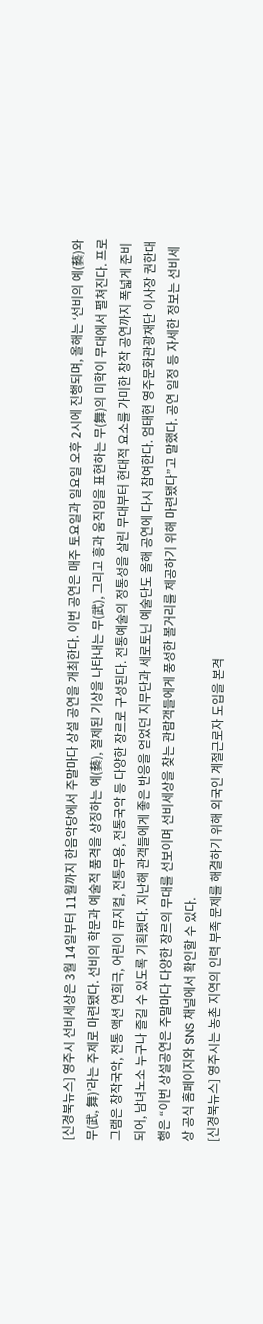[신경북뉴스] 영주시 선비세상은 3월 14일부터 11월까지 한음악당에서 주말마다 상설 공연을 개최한다. 이번 공연은 매주 토요일과 일요일 오후 2시에 진행되며, 올해는 ‘선비의 예(藝)와 무(武, 舞)’라는 주제로 마련됐다. 선비의 학문과 예술적 품격을 상징하는 예(藝), 절제된 기상을 나타내는 무(武), 그리고 흥과 움직임을 표현하는 무(舞)의 미학이 무대에서 펼쳐진다. 프로그램은 창작국악, 전통 액션 연희극, 어린이 뮤지컬, 전통무용, 전통국악 등 다양한 장르로 구성된다. 전통예술의 정통성을 살린 무대부터 현대적 요소를 가미한 창작 공연까지 폭넓게 준비되어, 남녀노소 누구나 즐길 수 있도록 기획됐다. 지난해 관객들에게 좋은 반응을 얻었던 지무단과 세로토닌 예술단도 올해 공연에 다시 참여한다. 엄태현 영주문화관광재단 이사장 권한대행은 “이번 상설공연은 주말마다 다양한 장르의 무대를 선보이며 선비세상을 찾는 관람객들에게 풍성한 볼거리를 제공하기 위해 마련됐다”고 말했다. 공연 일정 등 자세한 정보는 선비세상 공식 홈페이지와 SNS 채널에서 확인할 수 있다.
[신경북뉴스] 영주시는 농촌 지역의 인력 부족 문제를 해결하기 위해 외국인 계절근로자 도입을 본격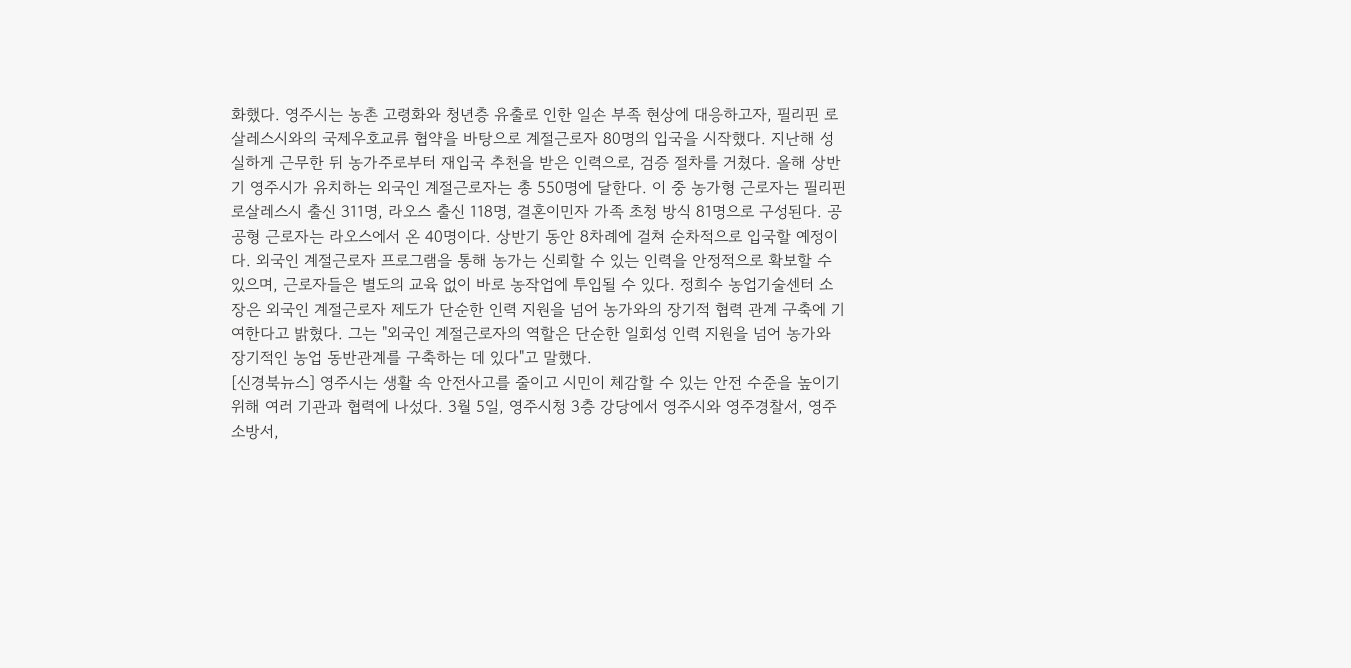화했다. 영주시는 농촌 고령화와 청년층 유출로 인한 일손 부족 현상에 대응하고자, 필리핀 로살레스시와의 국제우호교류 협약을 바탕으로 계절근로자 80명의 입국을 시작했다. 지난해 성실하게 근무한 뒤 농가주로부터 재입국 추천을 받은 인력으로, 검증 절차를 거쳤다. 올해 상반기 영주시가 유치하는 외국인 계절근로자는 총 550명에 달한다. 이 중 농가형 근로자는 필리핀 로살레스시 출신 311명, 라오스 출신 118명, 결혼이민자 가족 초청 방식 81명으로 구성된다. 공공형 근로자는 라오스에서 온 40명이다. 상반기 동안 8차례에 걸쳐 순차적으로 입국할 예정이다. 외국인 계절근로자 프로그램을 통해 농가는 신뢰할 수 있는 인력을 안정적으로 확보할 수 있으며, 근로자들은 별도의 교육 없이 바로 농작업에 투입될 수 있다. 정희수 농업기술센터 소장은 외국인 계절근로자 제도가 단순한 인력 지원을 넘어 농가와의 장기적 협력 관계 구축에 기여한다고 밝혔다. 그는 "외국인 계절근로자의 역할은 단순한 일회성 인력 지원을 넘어 농가와 장기적인 농업 동반관계를 구축하는 데 있다"고 말했다.
[신경북뉴스] 영주시는 생활 속 안전사고를 줄이고 시민이 체감할 수 있는 안전 수준을 높이기 위해 여러 기관과 협력에 나섰다. 3월 5일, 영주시청 3층 강당에서 영주시와 영주경찰서, 영주소방서,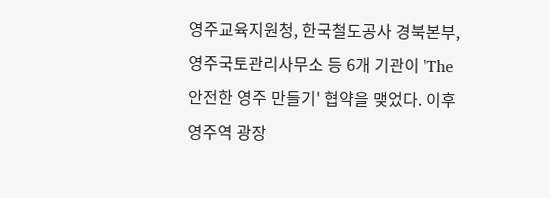영주교육지원청, 한국철도공사 경북본부, 영주국토관리사무소 등 6개 기관이 'The 안전한 영주 만들기' 협약을 맺었다. 이후 영주역 광장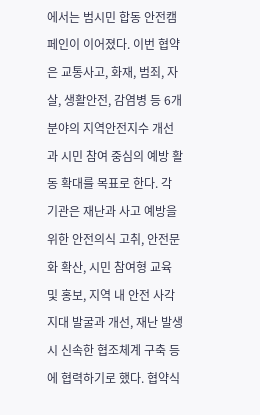에서는 범시민 합동 안전캠페인이 이어졌다. 이번 협약은 교통사고, 화재, 범죄, 자살, 생활안전, 감염병 등 6개 분야의 지역안전지수 개선과 시민 참여 중심의 예방 활동 확대를 목표로 한다. 각 기관은 재난과 사고 예방을 위한 안전의식 고취, 안전문화 확산, 시민 참여형 교육 및 홍보, 지역 내 안전 사각지대 발굴과 개선, 재난 발생 시 신속한 협조체계 구축 등에 협력하기로 했다. 협약식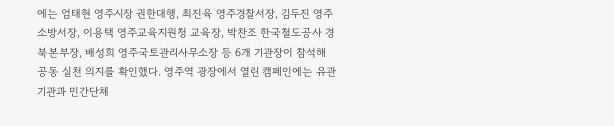에는 엄태현 영주시장 권한대행, 최진육 영주경찰서장, 김두진 영주소방서장, 이용택 영주교육지원청 교육장, 박찬조 한국철도공사 경북본부장, 배성희 영주국토관리사무소장 등 6개 기관장이 참석해 공동 실천 의지를 확인했다. 영주역 광장에서 열린 캠페인에는 유관기관과 민간단체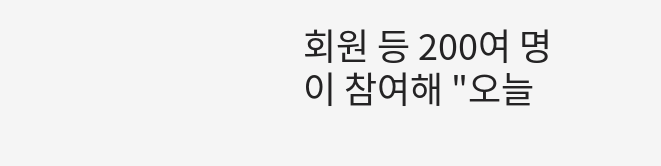회원 등 200여 명이 참여해 "오늘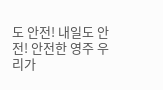도 안전! 내일도 안전! 안전한 영주 우리가